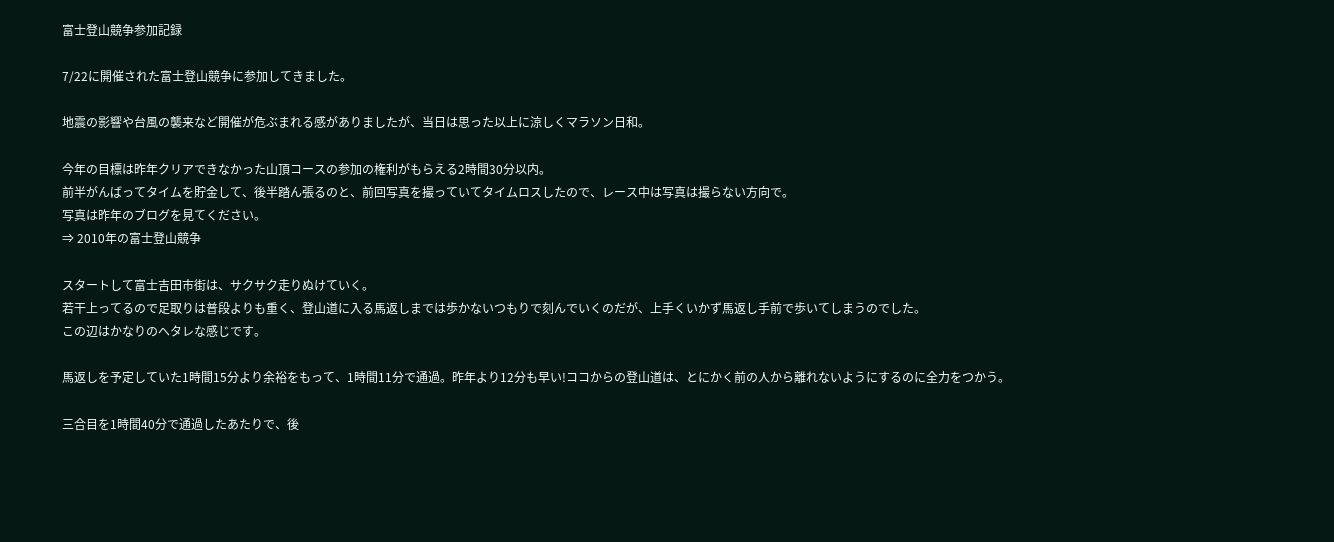富士登山競争参加記録

7/22に開催された富士登山競争に参加してきました。

地震の影響や台風の襲来など開催が危ぶまれる感がありましたが、当日は思った以上に涼しくマラソン日和。

今年の目標は昨年クリアできなかった山頂コースの参加の権利がもらえる2時間30分以内。
前半がんばってタイムを貯金して、後半踏ん張るのと、前回写真を撮っていてタイムロスしたので、レース中は写真は撮らない方向で。
写真は昨年のブログを見てください。
⇒ 2010年の富士登山競争

スタートして富士吉田市街は、サクサク走りぬけていく。
若干上ってるので足取りは普段よりも重く、登山道に入る馬返しまでは歩かないつもりで刻んでいくのだが、上手くいかず馬返し手前で歩いてしまうのでした。
この辺はかなりのへタレな感じです。

馬返しを予定していた1時間15分より余裕をもって、1時間11分で通過。昨年より12分も早い!ココからの登山道は、とにかく前の人から離れないようにするのに全力をつかう。

三合目を1時間40分で通過したあたりで、後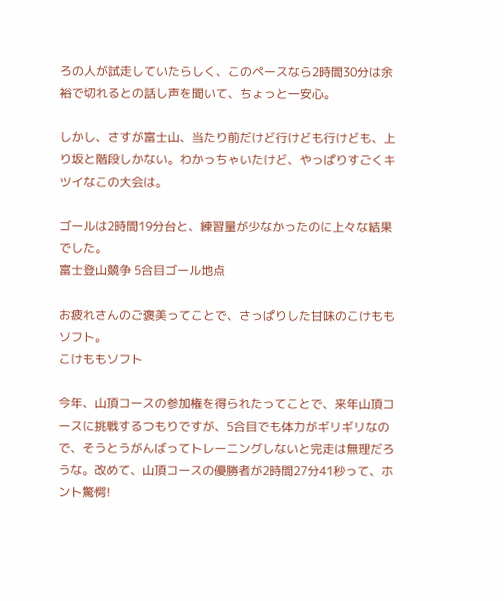ろの人が試走していたらしく、このペースなら2時間30分は余裕で切れるとの話し声を聞いて、ちょっと一安心。

しかし、さすが富士山、当たり前だけど行けども行けども、上り坂と階段しかない。わかっちゃいたけど、やっぱりすごくキツイなこの大会は。

ゴールは2時間19分台と、練習量が少なかったのに上々な結果でした。
富士登山競争 5合目ゴール地点

お疲れさんのご褒美ってことで、さっぱりした甘味のこけももソフト。
こけももソフト

今年、山頂コースの参加権を得られたってことで、来年山頂コースに挑戦するつもりですが、5合目でも体力がギリギリなので、そうとうがんばってトレーニングしないと完走は無理だろうな。改めて、山頂コースの優勝者が2時間27分41秒って、ホント驚愕!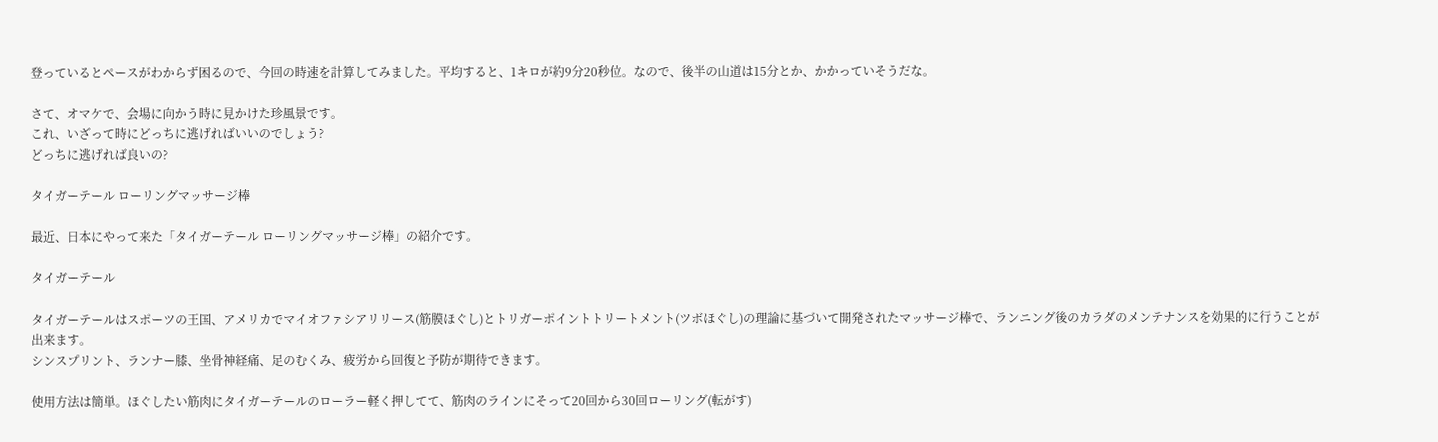登っているとペースがわからず困るので、今回の時速を計算してみました。平均すると、1キロが約9分20秒位。なので、後半の山道は15分とか、かかっていそうだな。

さて、オマケで、会場に向かう時に見かけた珍風景です。
これ、いざって時にどっちに逃げればいいのでしょう?
どっちに逃げれば良いの?

タイガーテール ローリングマッサージ棒

最近、日本にやって来た「タイガーテール ローリングマッサージ棒」の紹介です。

タイガーテール

タイガーテールはスポーツの王国、アメリカでマイオファシアリリース(筋膜ほぐし)とトリガーポイントトリートメント(ツボほぐし)の理論に基づいて開発されたマッサージ棒で、ランニング後のカラダのメンテナンスを効果的に行うことが出来ます。
シンスプリント、ランナー膝、坐骨神経痛、足のむくみ、疲労から回復と予防が期待できます。

使用方法は簡単。ほぐしたい筋肉にタイガーテールのローラー軽く押してて、筋肉のラインにそって20回から30回ローリング(転がす)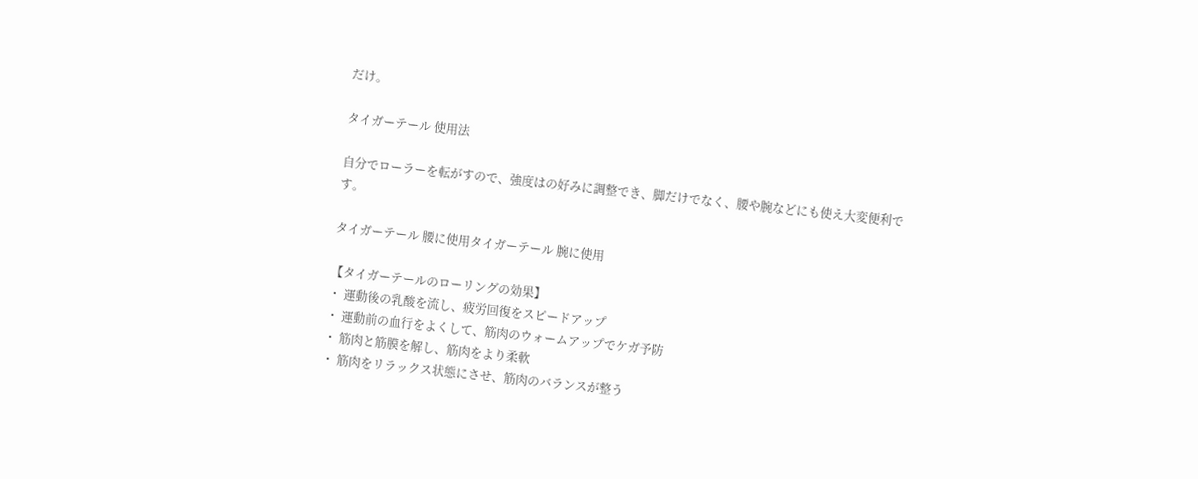だけ。

タイガーテール 使用法

自分でローラーを転がすので、強度はの好みに調整でき、脚だけでなく、腰や腕などにも使え大変便利です。

タイガーテール 腰に使用タイガーテール 腕に使用

【タイガーテールのローリングの効果】
・ 運動後の乳酸を流し、疲労回復をスピードアップ
・ 運動前の血行をよくして、筋肉のウォームアップでケガ予防
・ 筋肉と筋膜を解し、筋肉をより柔軟
・ 筋肉をリラックス状態にさせ、筋肉のバランスが整う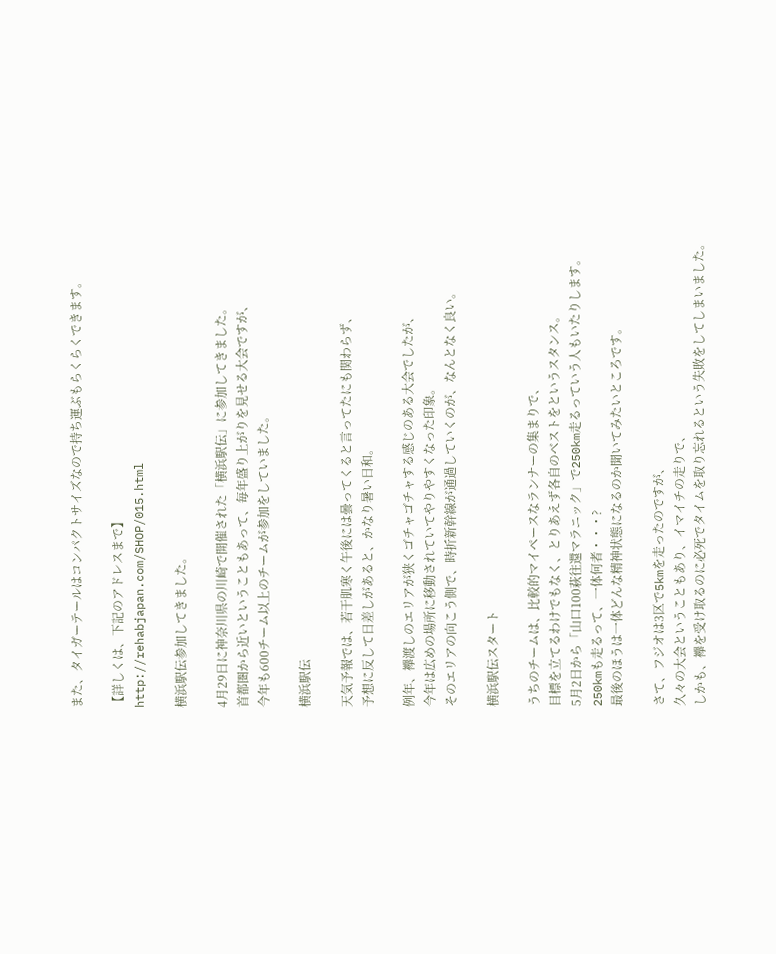また、タイガーテールはコンパクトサイズなので持ち運ぶもらくらくできます。

【詳しくは、下記のアドレスまで】
http://rehabjapan.com/SHOP/015.html

横浜駅伝参加してきました。

4月29日に神奈川県の川崎で開催された「横浜駅伝」に参加してきました。
首都圏から近いということもあって、毎年盛り上がりを見せる大会ですが、
今年も600チーム以上のチームが参加をしていました。

横浜駅伝

天気予報では、若干肌寒く午後には曇ってくると言ってたにも関わらず、
予想に反して日差しがあると、かなり暑い日和。

例年、襷渡しのエリアが狭くゴチャゴチャする感じのある大会でしたが、
今年は広めの場所に移動されていてやりやすくなった印象。
そのエリアの向こう側で、時折新幹線が通過していくのが、なんとなく良い。

横浜駅伝スタート

うちのチームは、比較的マイペースなランナーの集まりで、
目標を立てるわけでもなく、とりあえず各自のベストをというスタンス。
5月2日から「山口100萩往還マラニック」で250km走るっていう人もいたりします。
250kmも走るって、一体何者・・・?
最後のほうは一体どんな精神状態になるのか聞いてみたいところです。

さて、フジオは3区で5kmを走ったのですが、
久々の大会ということもあり、イマイチの走りで、
しかも、襷を受け取るのに必死でタイムを取り忘れるという失敗をしてしまいました。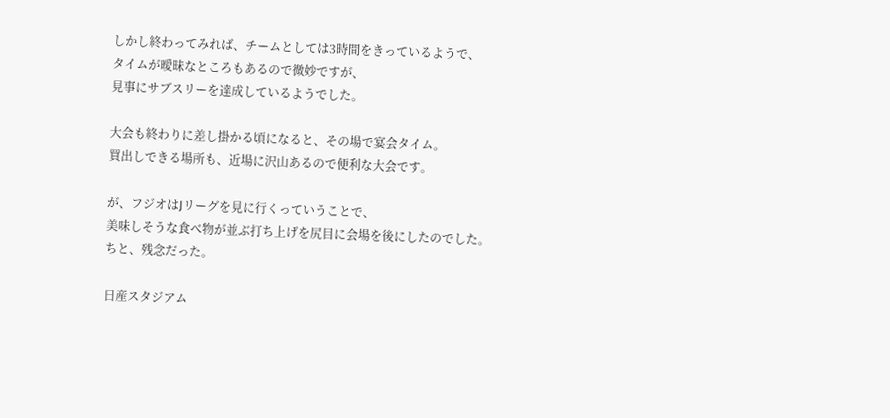しかし終わってみれば、チームとしては3時間をきっているようで、
タイムが曖昧なところもあるので微妙ですが、
見事にサブスリーを達成しているようでした。

大会も終わりに差し掛かる頃になると、その場で宴会タイム。
買出しできる場所も、近場に沢山あるので便利な大会です。

が、フジオはJリーグを見に行くっていうことで、
美味しそうな食べ物が並ぶ打ち上げを尻目に会場を後にしたのでした。
ちと、残念だった。

日産スタジアム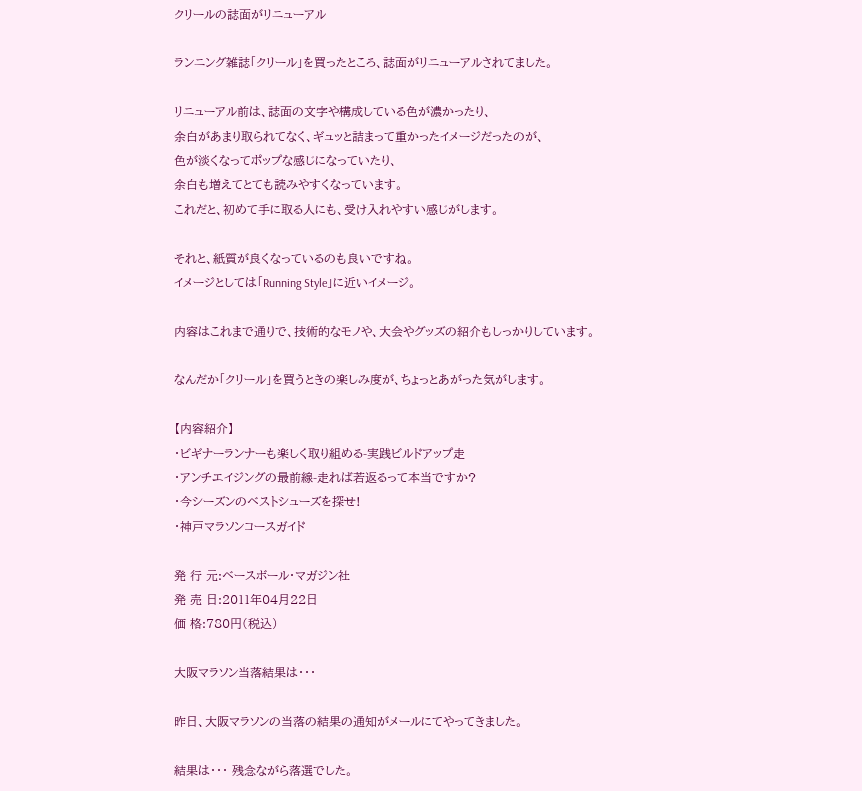クリールの誌面がリニューアル

ランニング雑誌「クリール」を買ったところ、誌面がリニューアルされてました。

リニューアル前は、誌面の文字や構成している色が濃かったり、
余白があまり取られてなく、ギュッと詰まって重かったイメージだったのが、
色が淡くなってポップな感じになっていたり、
余白も増えてとても読みやすくなっています。
これだと、初めて手に取る人にも、受け入れやすい感じがします。

それと、紙質が良くなっているのも良いですね。
イメージとしては「Running Style」に近いイメージ。

内容はこれまで通りで、技術的なモノや、大会やグッズの紹介もしっかりしています。

なんだか「クリール」を買うときの楽しみ度が、ちょっとあがった気がします。

【内容紹介】
・ビギナーランナーも楽しく取り組める-実践ビルドアップ走
・アンチエイジングの最前線-走れば若返るって本当ですか?
・今シーズンのベストシューズを探せ!
・神戸マラソンコースガイド

発 行 元:ベースボール・マガジン社
発 売 日:2011年04月22日
価 格:780円(税込)

大阪マラソン当落結果は・・・

昨日、大阪マラソンの当落の結果の通知がメールにてやってきました。

結果は・・・ 残念ながら落選でした。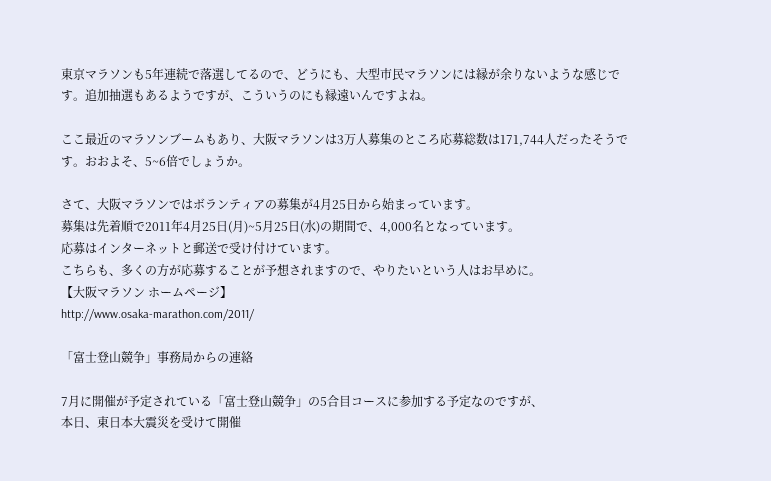東京マラソンも5年連続で落選してるので、どうにも、大型市民マラソンには縁が余りないような感じです。追加抽選もあるようですが、こういうのにも縁遠いんですよね。

ここ最近のマラソンブームもあり、大阪マラソンは3万人募集のところ応募総数は171,744人だったそうです。おおよそ、5~6倍でしょうか。

さて、大阪マラソンではボランティアの募集が4月25日から始まっています。
募集は先着順で2011年4月25日(月)~5月25日(水)の期間で、4,000名となっています。
応募はインターネットと郵送で受け付けています。
こちらも、多くの方が応募することが予想されますので、やりたいという人はお早めに。
【大阪マラソン ホームページ】
http://www.osaka-marathon.com/2011/

「富士登山競争」事務局からの連絡

7月に開催が予定されている「富士登山競争」の5合目コースに参加する予定なのですが、
本日、東日本大震災を受けて開催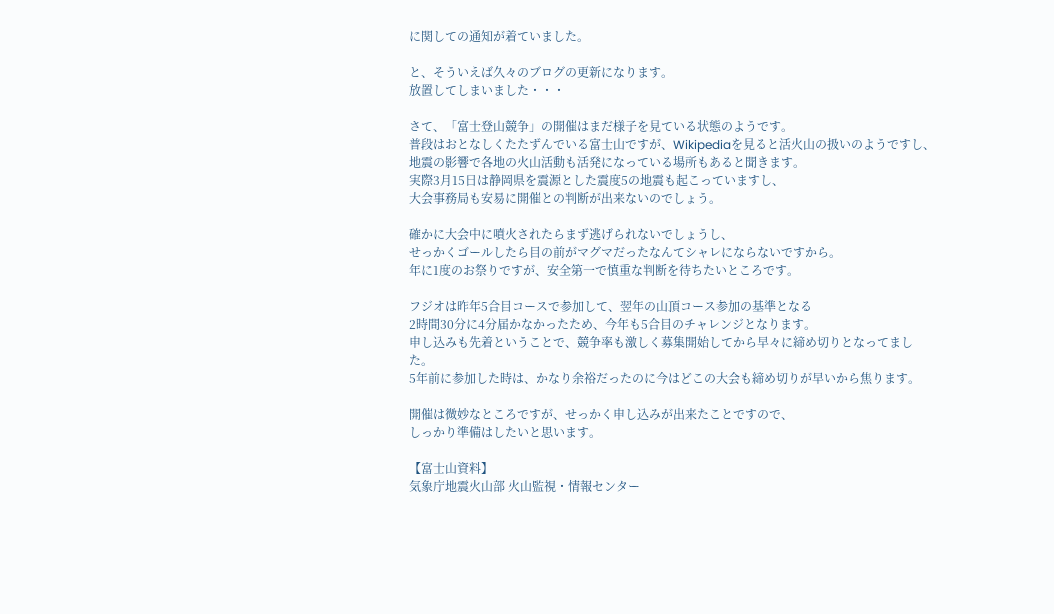に関しての通知が着ていました。

と、そういえば久々のブログの更新になります。
放置してしまいました・・・

さて、「富士登山競争」の開催はまだ様子を見ている状態のようです。
普段はおとなしくたたずんでいる富士山ですが、Wikipediaを見ると活火山の扱いのようですし、
地震の影響で各地の火山活動も活発になっている場所もあると聞きます。
実際3月15日は静岡県を震源とした震度5の地震も起こっていますし、
大会事務局も安易に開催との判断が出来ないのでしょう。

確かに大会中に噴火されたらまず逃げられないでしょうし、
せっかくゴールしたら目の前がマグマだったなんてシャレにならないですから。
年に1度のお祭りですが、安全第一で慎重な判断を待ちたいところです。

フジオは昨年5合目コースで参加して、翌年の山頂コース参加の基準となる
2時間30分に4分届かなかったため、今年も5合目のチャレンジとなります。
申し込みも先着ということで、競争率も激しく募集開始してから早々に締め切りとなってました。
5年前に参加した時は、かなり余裕だったのに今はどこの大会も締め切りが早いから焦ります。

開催は微妙なところですが、せっかく申し込みが出来たことですので、
しっかり準備はしたいと思います。

【富士山資料】
気象庁地震火山部 火山監視・情報センター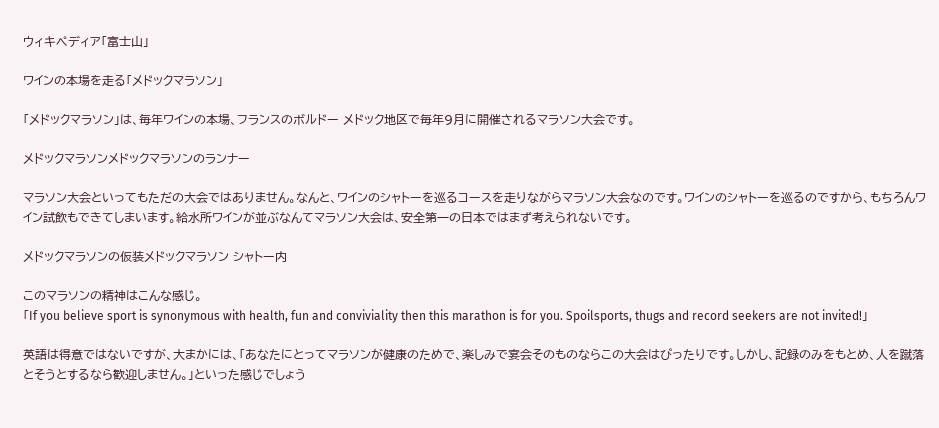ウィキペディア「富士山」

ワインの本場を走る「メドックマラソン」

「メドックマラソン」は、毎年ワインの本場、フランスのボルドー メドック地区で毎年9月に開催されるマラソン大会です。

メドックマラソンメドックマラソンのランナー

マラソン大会といってもただの大会ではありません。なんと、ワインのシャトーを巡るコースを走りながらマラソン大会なのです。ワインのシャトーを巡るのですから、もちろんワイン試飲もできてしまいます。給水所ワインが並ぶなんてマラソン大会は、安全第一の日本ではまず考えられないです。

メドックマラソンの仮装メドックマラソン シャトー内

このマラソンの精神はこんな感じ。
「If you believe sport is synonymous with health, fun and conviviality then this marathon is for you. Spoilsports, thugs and record seekers are not invited!」

英語は得意ではないですが、大まかには、「あなたにとってマラソンが健康のためで、楽しみで宴会そのものならこの大会はぴったりです。しかし、記録のみをもとめ、人を蹴落とそうとするなら歓迎しません。」といった感じでしょう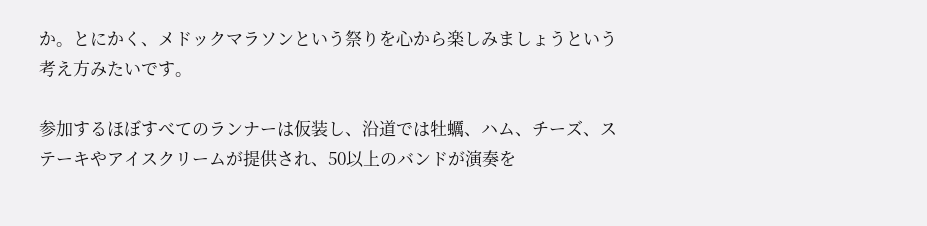か。とにかく、メドックマラソンという祭りを心から楽しみましょうという考え方みたいです。

参加するほぼすべてのランナーは仮装し、沿道では牡蠣、ハム、チーズ、ステーキやアイスクリームが提供され、50以上のバンドが演奏を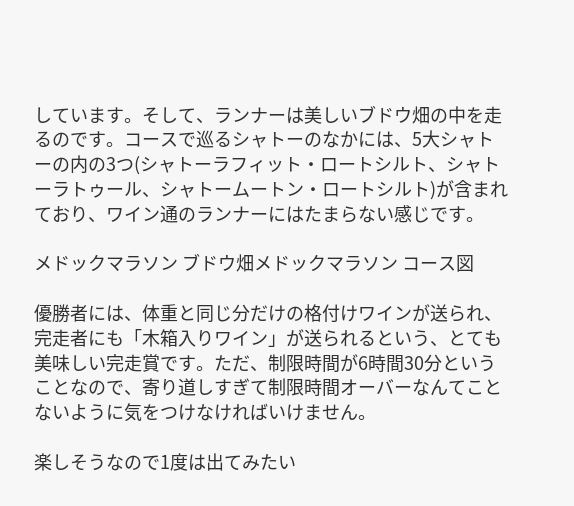しています。そして、ランナーは美しいブドウ畑の中を走るのです。コースで巡るシャトーのなかには、5大シャトーの内の3つ(シャトーラフィット・ロートシルト、シャトーラトゥール、シャトームートン・ロートシルト)が含まれており、ワイン通のランナーにはたまらない感じです。

メドックマラソン ブドウ畑メドックマラソン コース図

優勝者には、体重と同じ分だけの格付けワインが送られ、完走者にも「木箱入りワイン」が送られるという、とても美味しい完走賞です。ただ、制限時間が6時間30分ということなので、寄り道しすぎて制限時間オーバーなんてことないように気をつけなければいけません。

楽しそうなので1度は出てみたい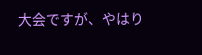大会ですが、やはり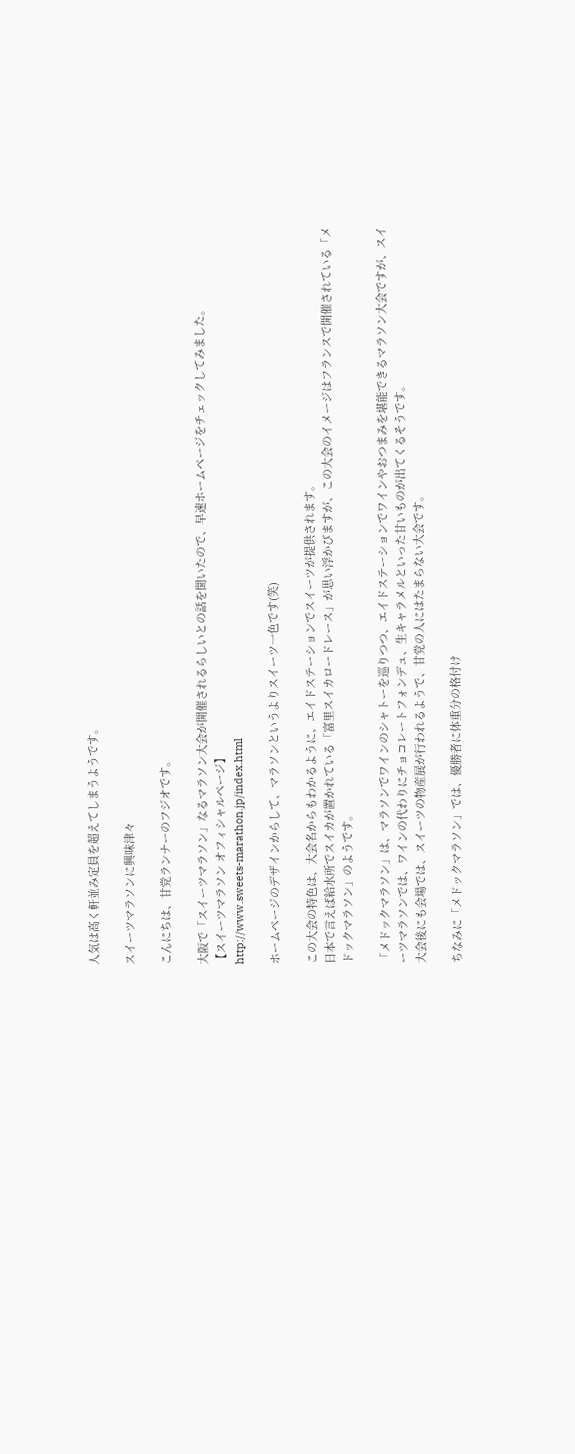人気は高く軒並み定員を超えてしまうようです。

スイーツマラソンに興味津々

こんにちは、甘党ランナーのフジオです。

大阪で「スイーツマラソン」なるマラソン大会が開催されるらしいとの話を聞いたので、早速ホームページをチェックしてみました。
【スイーツマラソン オフィシャルページ】
http://www.sweets-marathon.jp/index.html

ホームページのデザインからして、マラソンというよりスイーツ一色です(笑)

この大会の特色は、大会名からもわかるように、エイドステーションでスイーツが提供されます。
日本で言えば給水所でスイカが置かれている「富里スイカロードレース」が思い浮かびますが、この大会のイメージはフランスで開催されている「メドックマラソン」のようです。

「メドックマラソン」は、マラソンでワインのシャトーを巡りつつ、エイドステーションでワインやおつまみを堪能できるマラソン大会ですが、スイーツマラソンでは、ワインの代わりにチョコレートフォンデュ、生キャラメルといった甘いものが出てくるそうです。
大会後にも会場では、スイーツの物産展が行われるようで、甘党の人にはたまらない大会です。

ちなみに「メドックマラソン」では、優勝者に体重分の格付け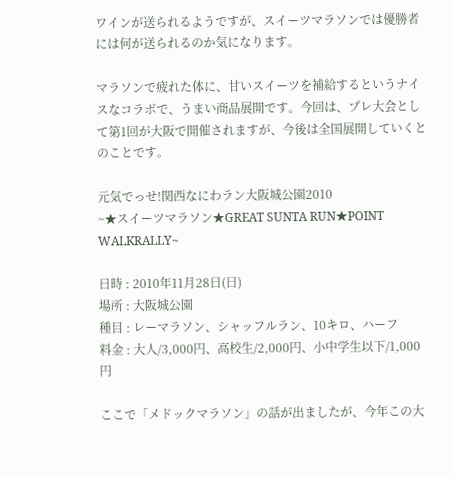ワインが送られるようですが、スイーツマラソンでは優勝者には何が送られるのか気になります。

マラソンで疲れた体に、甘いスイーツを補給するというナイスなコラボで、うまい商品展開です。今回は、プレ大会として第1回が大阪で開催されますが、今後は全国展開していくとのことです。

元気でっせ!関西なにわラン大阪城公園2010
~★スイーツマラソン★GREAT SUNTA RUN★POINT WALKRALLY~

日時 : 2010年11月28日(日)
場所 : 大阪城公園
種目 : レーマラソン、シャッフルラン、10キロ、ハーフ
料金 : 大人/3,000円、高校生/2,000円、小中学生以下/1,000円

ここで「メドックマラソン」の話が出ましたが、今年この大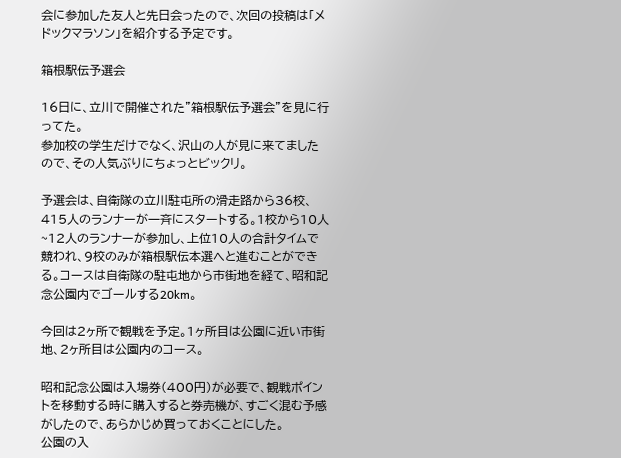会に参加した友人と先日会ったので、次回の投稿は「メドックマラソン」を紹介する予定です。

箱根駅伝予選会

16日に、立川で開催された”箱根駅伝予選会”を見に行ってた。
参加校の学生だけでなく、沢山の人が見に来てましたので、その人気ぶりにちょっとビックリ。

予選会は、自衛隊の立川駐屯所の滑走路から36校、415人のランナーが一斉にスタートする。1校から10人~12人のランナーが参加し、上位10人の合計タイムで競われ、9校のみが箱根駅伝本選へと進むことができる。コースは自衛隊の駐屯地から市街地を経て、昭和記念公園内でゴールする20km。

今回は2ヶ所で観戦を予定。1ヶ所目は公園に近い市街地、2ヶ所目は公園内のコース。

昭和記念公園は入場券(400円)が必要で、観戦ポイントを移動する時に購入すると券売機が、すごく混む予感がしたので、あらかじめ買っておくことにした。
公園の入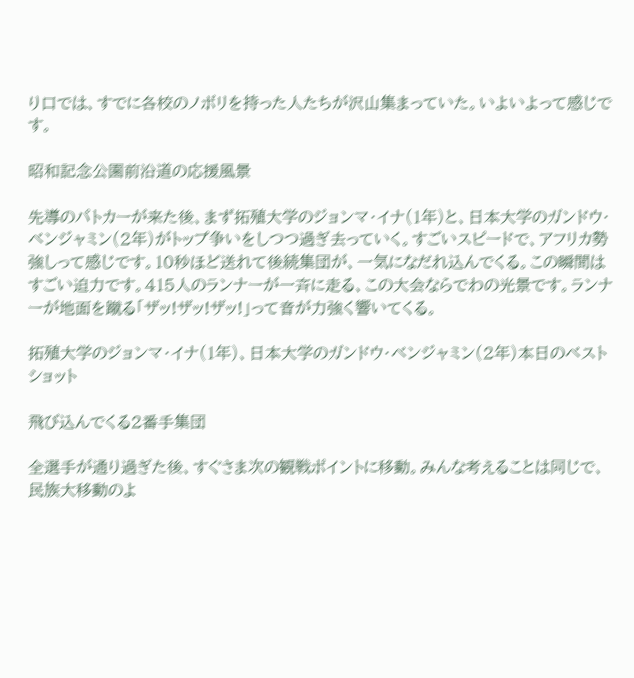り口では、すでに各校のノボリを持った人たちが沢山集まっていた。いよいよって感じです。

昭和記念公園前沿道の応援風景

先導のパトカーが来た後、まず拓殖大学のジョンマ・イナ(1年)と、日本大学のガンドウ・ベンジャミン(2年)がトップ争いをしつつ過ぎ去っていく。すごいスピードで、アフリカ勢強しって感じです。10秒ほど送れて後続集団が、一気になだれ込んでくる。この瞬間はすごい迫力です。415人のランナーが一斉に走る、この大会ならでわの光景です。ランナーが地面を蹴る「ザッ!ザッ!ザッ!」って音が力強く響いてくる。

拓殖大学のジョンマ・イナ(1年)、日本大学のガンドウ・ベンジャミン(2年)本日のベストショット

飛び込んでくる2番手集団

全選手が通り過ぎた後、すぐさま次の観戦ポイントに移動。みんな考えることは同じで、民族大移動のよ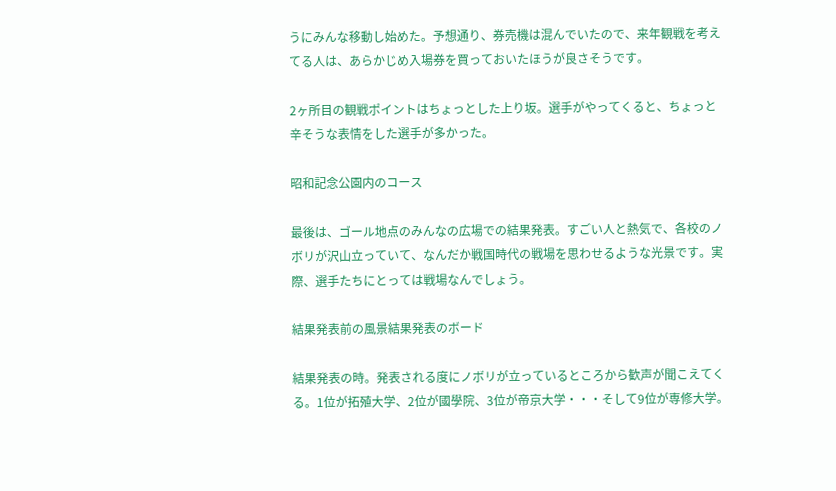うにみんな移動し始めた。予想通り、券売機は混んでいたので、来年観戦を考えてる人は、あらかじめ入場券を買っておいたほうが良さそうです。

2ヶ所目の観戦ポイントはちょっとした上り坂。選手がやってくると、ちょっと辛そうな表情をした選手が多かった。

昭和記念公園内のコース

最後は、ゴール地点のみんなの広場での結果発表。すごい人と熱気で、各校のノボリが沢山立っていて、なんだか戦国時代の戦場を思わせるような光景です。実際、選手たちにとっては戦場なんでしょう。

結果発表前の風景結果発表のボード

結果発表の時。発表される度にノボリが立っているところから歓声が聞こえてくる。1位が拓殖大学、2位が國學院、3位が帝京大学・・・そして9位が専修大学。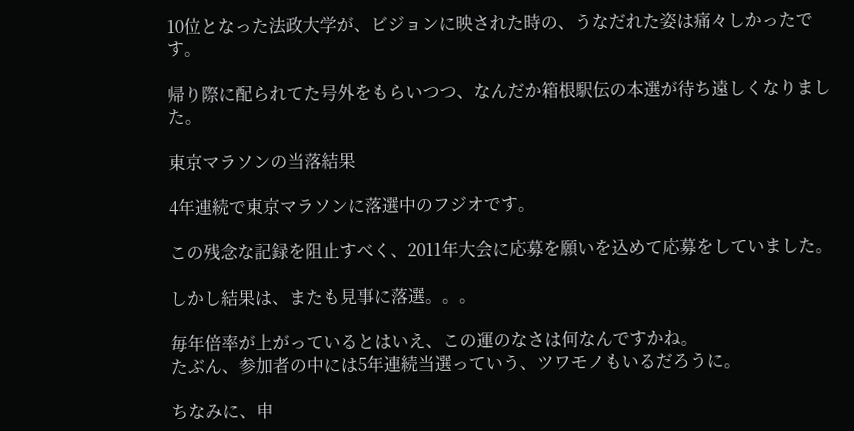10位となった法政大学が、ビジョンに映された時の、うなだれた姿は痛々しかったです。

帰り際に配られてた号外をもらいつつ、なんだか箱根駅伝の本選が待ち遠しくなりました。

東京マラソンの当落結果

4年連続で東京マラソンに落選中のフジオです。

この残念な記録を阻止すべく、2011年大会に応募を願いを込めて応募をしていました。

しかし結果は、またも見事に落選。。。

毎年倍率が上がっているとはいえ、この運のなさは何なんですかね。
たぶん、参加者の中には5年連続当選っていう、ツワモノもいるだろうに。

ちなみに、申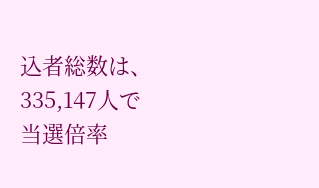込者総数は、335,147人で当選倍率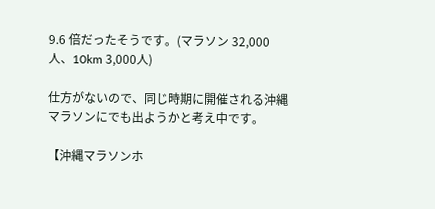9.6 倍だったそうです。(マラソン 32,000人、10km 3,000人)

仕方がないので、同じ時期に開催される沖縄マラソンにでも出ようかと考え中です。

【沖縄マラソンホ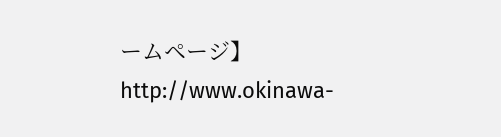ームページ】
http://www.okinawa-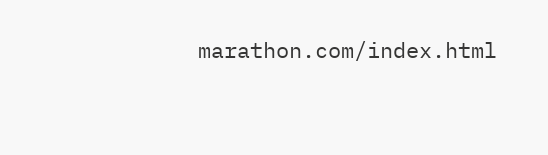marathon.com/index.html